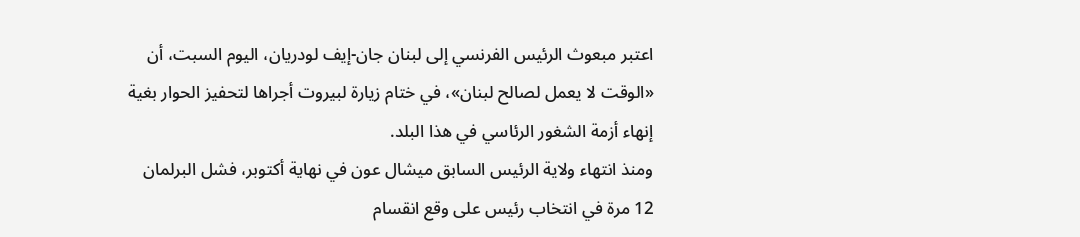اعتبر مبعوث الرئيس الفرنسي إلى لبنان جان-إيف لودريان، اليوم السبت، أن «الوقت لا يعمل لصالح لبنان»، في ختام زيارة لبيروت أجراها لتحفيز الحوار بغية إنهاء أزمة الشغور الرئاسي في هذا البلد.
ومنذ انتهاء ولاية الرئيس السابق ميشال عون في نهاية أكتوبر، فشل البرلمان 12 مرة في انتخاب رئيس على وقع انقسام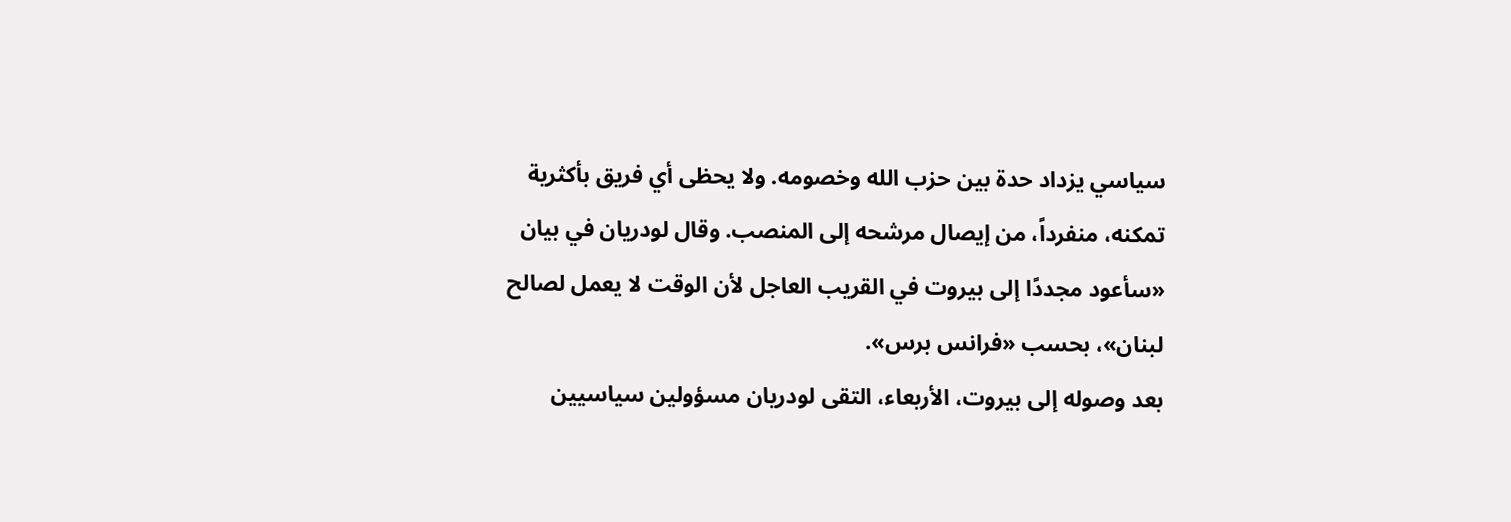سياسي يزداد حدة بين حزب الله وخصومه. ولا يحظى أي فريق بأكثرية تمكنه، منفرداً، من إيصال مرشحه إلى المنصب. وقال لودريان في بيان «سأعود مجددًا إلى بيروت في القريب العاجل لأن الوقت لا يعمل لصالح لبنان»، بحسب «فرانس برس».
بعد وصوله إلى بيروت، الأربعاء، التقى لودريان مسؤولين سياسيين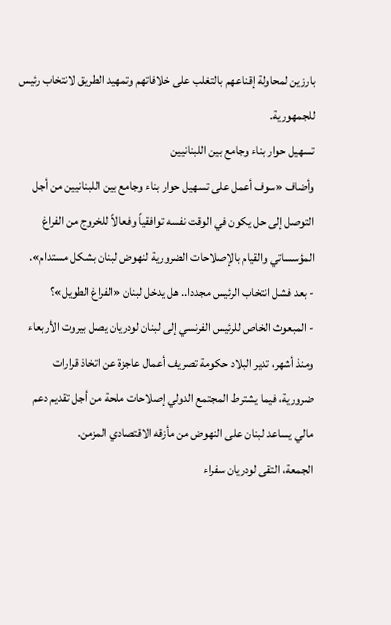بارزين لمحاولة إقناعهم بالتغلب على خلافاتهم وتمهيد الطريق لانتخاب رئيس للجمهورية.
تسهيل حوار بناء وجامع بين اللبنانيين
وأضاف «سوف أعمل على تسهيل حوار بناء وجامع بين اللبنانيين من أجل التوصل إلى حل يكون في الوقت نفسه توافقياً وفعالاً للخروج من الفراغ المؤسساتي والقيام بالإصلاحات الضرورية لنهوض لبنان بشكل مستدام».
- بعد فشل انتخاب الرئيس مجددا.. هل يدخل لبنان «الفراغ الطويل»؟
- المبعوث الخاص للرئيس الفرنسي إلى لبنان لودريان يصل بيروت الأربعاء
ومنذ أشهر، تدير البلاد حكومة تصريف أعمال عاجزة عن اتخاذ قرارات ضرورية، فيما يشترط المجتمع الدولي إصلاحات ملحة من أجل تقديم دعم مالي يساعد لبنان على النهوض من مأزقه الاقتصادي المزمن.
الجمعة، التقى لودريان سفراء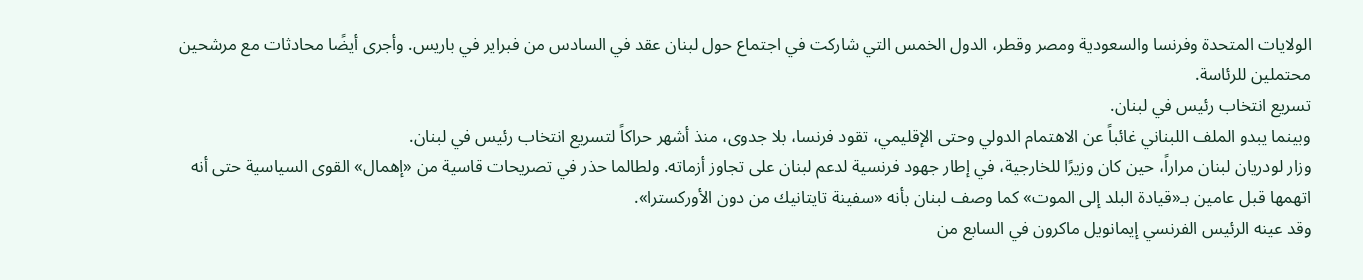الولايات المتحدة وفرنسا والسعودية ومصر وقطر، الدول الخمس التي شاركت في اجتماع حول لبنان عقد في السادس من فبراير في باريس. وأجرى أيضًا محادثات مع مرشحين محتملين للرئاسة.
تسريع انتخاب رئيس في لبنان.
وبينما يبدو الملف اللبناني غائباً عن الاهتمام الدولي وحتى الإقليمي، تقود فرنسا، بلا جدوى، منذ أشهر حراكاً لتسريع انتخاب رئيس في لبنان.
وزار لودريان لبنان مراراً، حين كان وزيرًا للخارجية، في إطار جهود فرنسية لدعم لبنان على تجاوز أزماته. ولطالما حذر في تصريحات قاسية من «إهمال» القوى السياسية حتى أنه اتهمها قبل عامين بـ«قيادة البلد إلى الموت» كما وصف لبنان بأنه «سفينة تايتانيك من دون الأوركسترا».
وقد عينه الرئيس الفرنسي إيمانويل ماكرون في السابع من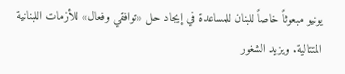يونيو مبعوثاً خاصاً للبنان للمساعدة في إيجاد حل «توافقي وفعال» للأزمات اللبنانية المتتالية. ويزيد الشغور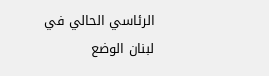الرئاسي الحالي في لبنان الوضع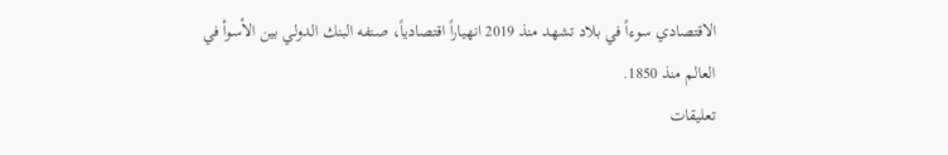الاقتصادي سوءاً في بلاد تشهد منذ 2019 انهياراً اقتصادياً، صنفه البنك الدولي بين الأسوأ في العالم منذ 1850.
تعليقات